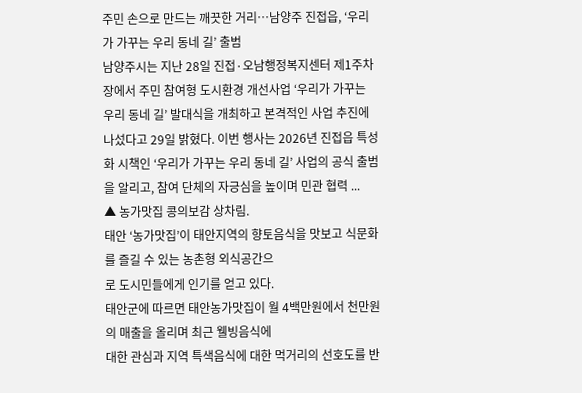주민 손으로 만드는 깨끗한 거리…남양주 진접읍, ‘우리가 가꾸는 우리 동네 길’ 출범
남양주시는 지난 28일 진접·오남행정복지센터 제1주차장에서 주민 참여형 도시환경 개선사업 ‘우리가 가꾸는 우리 동네 길’ 발대식을 개최하고 본격적인 사업 추진에 나섰다고 29일 밝혔다. 이번 행사는 2026년 진접읍 특성화 시책인 ‘우리가 가꾸는 우리 동네 길’ 사업의 공식 출범을 알리고, 참여 단체의 자긍심을 높이며 민관 협력 ...
▲ 농가맛집 콩의보감 상차림.
태안 ‘농가맛집’이 태안지역의 향토음식을 맛보고 식문화를 즐길 수 있는 농촌형 외식공간으
로 도시민들에게 인기를 얻고 있다.
태안군에 따르면 태안농가맛집이 월 4백만원에서 천만원의 매출을 올리며 최근 웰빙음식에
대한 관심과 지역 특색음식에 대한 먹거리의 선호도를 반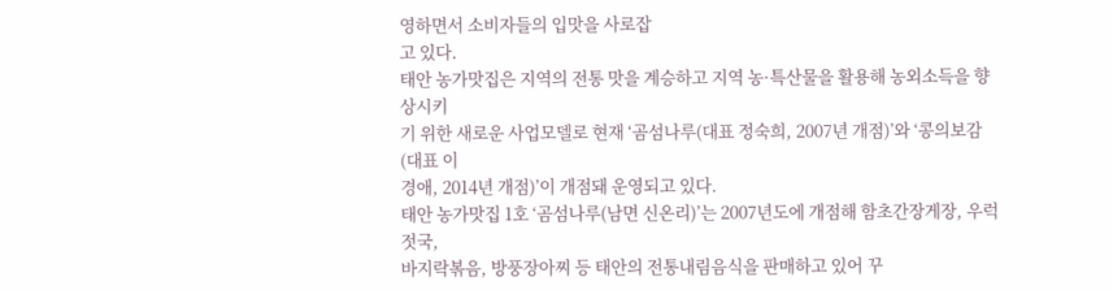영하면서 소비자들의 입맛을 사로잡
고 있다.
태안 농가맛집은 지역의 전통 맛을 계승하고 지역 농·특산물을 활용해 농외소득을 향상시키
기 위한 새로운 사업모델로 현재 ‘곰섬나루(대표 정숙희, 2007년 개점)’와 ‘콩의보감(대표 이
경애, 2014년 개점)’이 개점돼 운영되고 있다.
태안 농가맛집 1호 ‘곰섬나루(남면 신온리)’는 2007년도에 개점해 함초간장게장, 우럭젓국,
바지락볶음, 방풍장아찌 등 태안의 전통내림음식을 판매하고 있어 꾸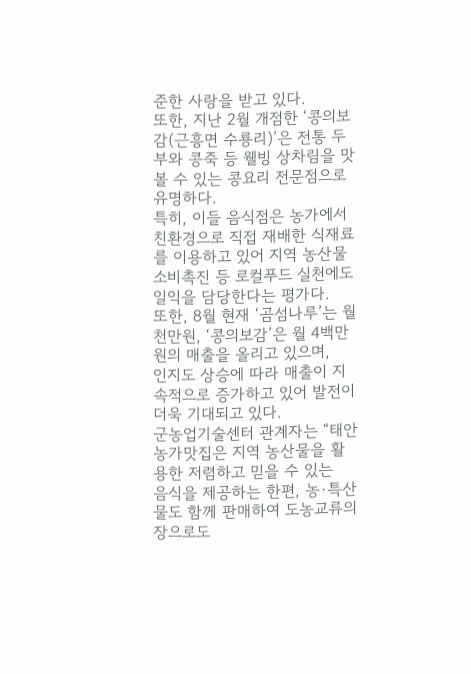준한 사랑을 받고 있다.
또한, 지난 2월 개점한 ‘콩의보감(근흥면 수룡리)’은 전통 두부와 콩죽 등 웰빙 상차림을 맛
볼 수 있는 콩요리 전문점으로 유명하다.
특히, 이들 음식점은 농가에서 친환경으로 직접 재배한 식재료를 이용하고 있어 지역 농산물
소비촉진 등 로컬푸드 실천에도 일익을 담당한다는 평가다.
또한, 8월 현재 ‘곰섬나루’는 월 천만원, ‘콩의보감’은 월 4백만원의 매출을 올리고 있으며,
인지도 상승에 따라 매출이 지속적으로 증가하고 있어 발전이 더욱 기대되고 있다.
군농업기술센터 관계자는 “태안 농가맛집은 지역 농산물을 활용한 저렴하고 믿을 수 있는
음식을 제공하는 한편, 농·특산물도 함께 판매하여 도농교류의 장으로도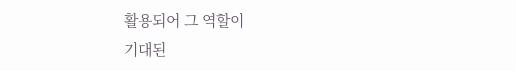활용되어 그 역할이
기대된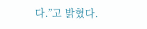다.”고 밝혔다.